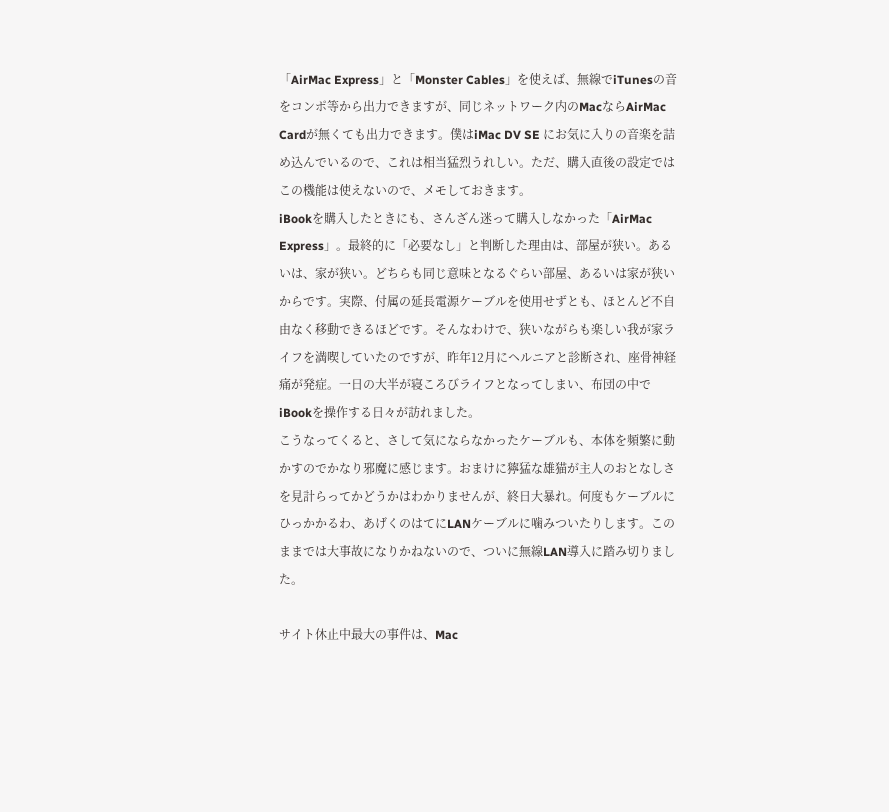「AirMac Express」と「Monster Cables」を使えば、無線でiTunesの音をコンポ等から出力できますが、同じネットワーク内のMacならAirMac Cardが無くても出力できます。僕はiMac DV SE にお気に入りの音楽を詰め込んでいるので、これは相当猛烈うれしい。ただ、購入直後の設定ではこの機能は使えないので、メモしておきます。
iBookを購入したときにも、さんざん迷って購入しなかった「AirMac Express」。最終的に「必要なし」と判断した理由は、部屋が狭い。あるいは、家が狭い。どちらも同じ意味となるぐらい部屋、あるいは家が狭いからです。実際、付属の延長電源ケーブルを使用せずとも、ほとんど不自由なく移動できるほどです。そんなわけで、狭いながらも楽しい我が家ライフを満喫していたのですが、昨年12月にヘルニアと診断され、座骨神経痛が発症。一日の大半が寝ころびライフとなってしまい、布団の中でiBookを操作する日々が訪れました。
こうなってくると、さして気にならなかったケーブルも、本体を頻繁に動かすのでかなり邪魔に感じます。おまけに獰猛な雄猫が主人のおとなしさを見計らってかどうかはわかりませんが、終日大暴れ。何度もケーブルにひっかかるわ、あげくのはてにLANケーブルに噛みついたりします。このままでは大事故になりかねないので、ついに無線LAN導入に踏み切りました。

サイト休止中最大の事件は、Mac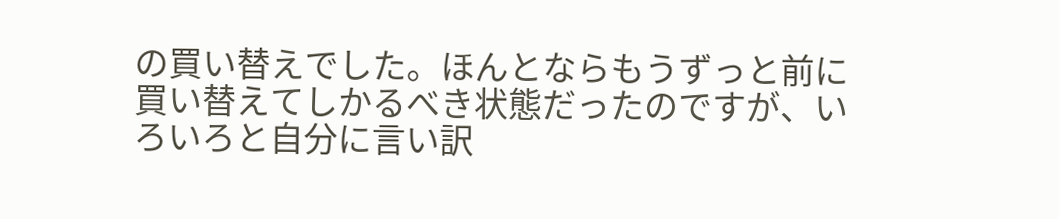の買い替えでした。ほんとならもうずっと前に買い替えてしかるべき状態だったのですが、いろいろと自分に言い訳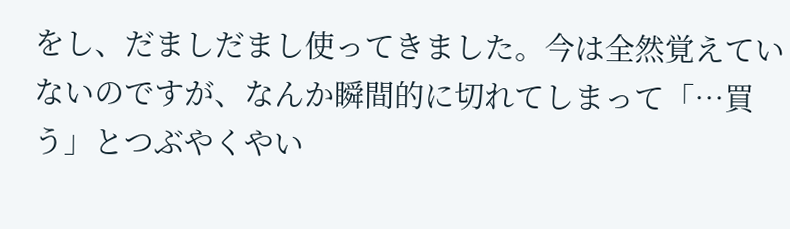をし、だましだまし使ってきました。今は全然覚えていないのですが、なんか瞬間的に切れてしまって「…買う」とつぶやくやい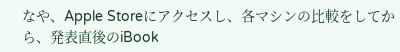なや、Apple Storeにアクセスし、各マシンの比較をしてから、発表直後のiBook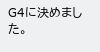G4に決めました。